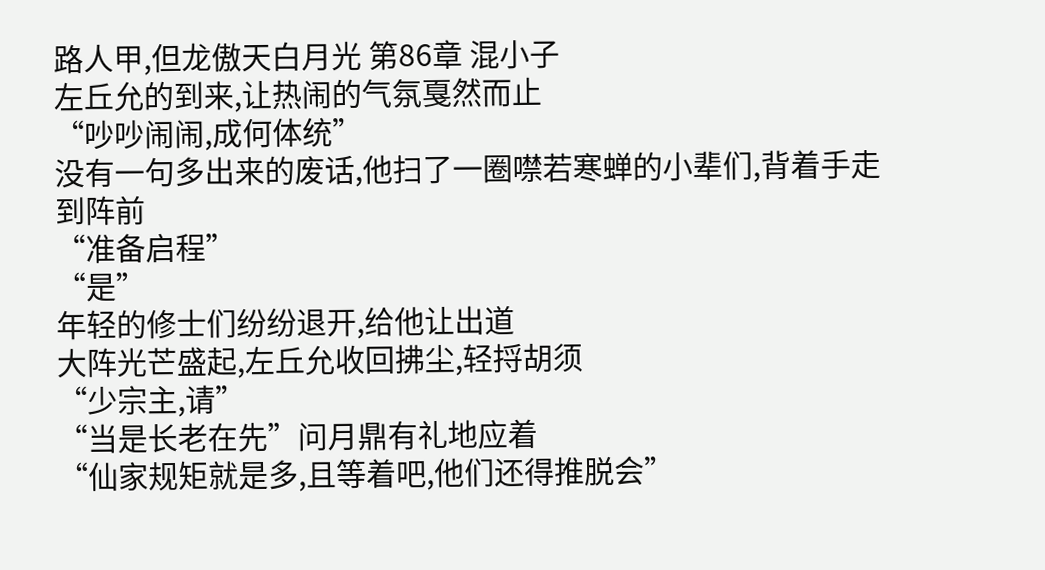路人甲,但龙傲天白月光 第86章 混小子
左丘允的到来,让热闹的气氛戛然而止
“吵吵闹闹,成何体统”
没有一句多出来的废话,他扫了一圈噤若寒蝉的小辈们,背着手走到阵前
“准备启程”
“是”
年轻的修士们纷纷退开,给他让出道
大阵光芒盛起,左丘允收回拂尘,轻捋胡须
“少宗主,请”
“当是长老在先”问月鼎有礼地应着
“仙家规矩就是多,且等着吧,他们还得推脱会”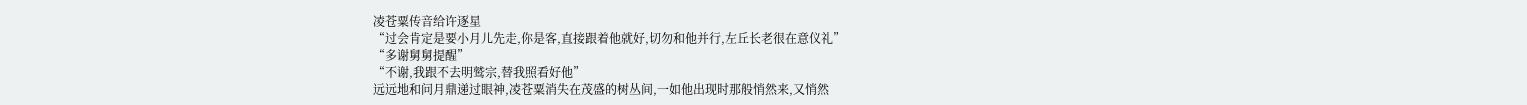凌苍粟传音给许逐星
“过会肯定是要小月儿先走,你是客,直接跟着他就好,切勿和他并行,左丘长老很在意仪礼”
“多谢舅舅提醒”
“不谢,我跟不去明鹫宗,替我照看好他”
远远地和问月鼎递过眼神,凌苍粟消失在茂盛的树丛间,一如他出现时那般悄然来,又悄然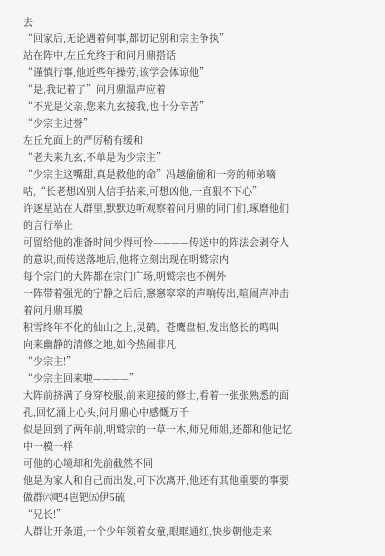去
“回家后,无论遇着何事,都切记别和宗主争执”
站在阵中,左丘允终于和问月鼎搭话
“谨慎行事,他近些年操劳,该学会体谅他”
“是,我记着了”问月鼎温声应着
“不光是父亲,您来九玄接我,也十分辛苦”
“少宗主过誉”
左丘允面上的严厉稍有缓和
“老夫来九玄,不单是为少宗主”
“少宗主这嘴甜,真是救他的命”冯越偷偷和一旁的师弟嘀咕,“长老想凶别人信手拈来,可想凶他,一直狠不下心”
许逐星站在人群里,默默边听观察着问月鼎的同门们,琢磨他们的言行举止
可留给他的准备时间少得可怜————传送中的阵法会剥夺人的意识,而传送落地后,他将立刻出现在明鹫宗内
每个宗门的大阵都在宗门广场,明鹫宗也不例外
一阵带着强光的宁静之后后,窸窸窣窣的声响传出,喧闹声冲击着问月鼎耳膜
积雪终年不化的仙山之上,灵鹤、苍鹰盘桓,发出悠长的鸣叫
向来幽静的清修之地,如今热闹非凡
“少宗主!”
“少宗主回来啦————”
大阵前挤满了身穿校服,前来迎接的修士,看着一张张熟悉的面孔,回忆涌上心头,问月鼎心中感慨万千
似是回到了两年前,明鹫宗的一草一木,师兄师姐,还都和他记忆中一模一样
可他的心境却和先前截然不同
他是为家人和自己而出发,可下次离开,他还有其他重要的事要做群㈥吧4岜钯㈤伊5硫
“兄长!”
人群让开条道,一个少年领着女童,眼眶通红,快步朝他走来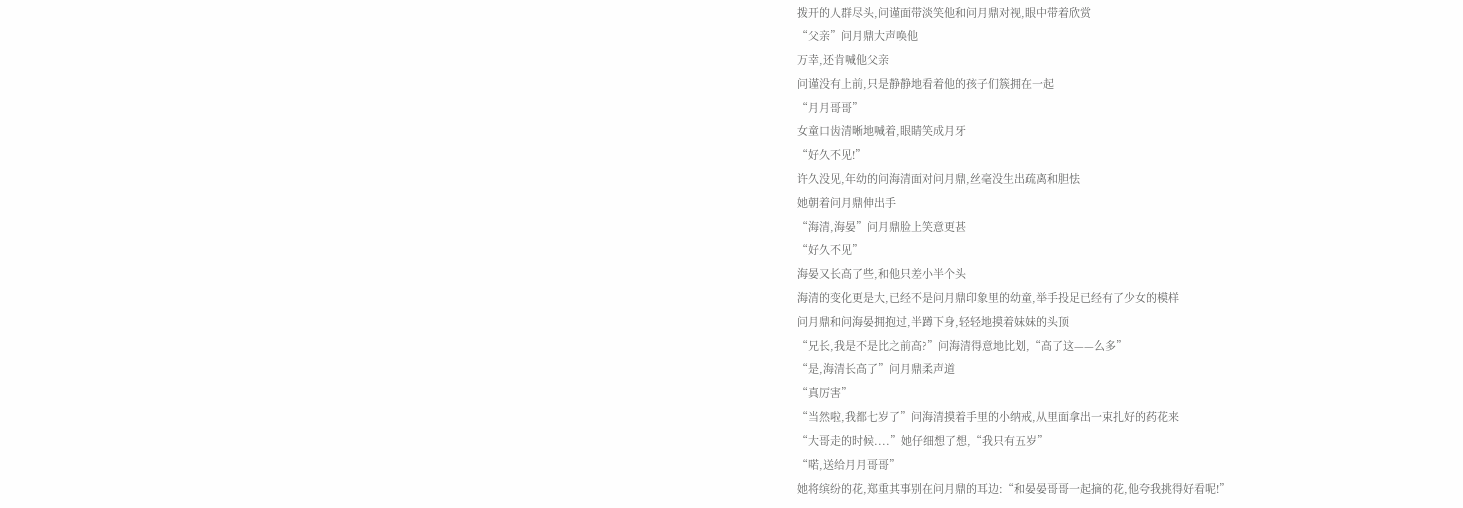拨开的人群尽头,问谨面带淡笑他和问月鼎对视,眼中带着欣赏
“父亲”问月鼎大声唤他
万幸,还肯喊他父亲
问谨没有上前,只是静静地看着他的孩子们簇拥在一起
“月月哥哥”
女童口齿清晰地喊着,眼睛笑成月牙
“好久不见!”
许久没见,年幼的问海清面对问月鼎,丝毫没生出疏离和胆怯
她朝着问月鼎伸出手
“海清,海晏”问月鼎脸上笑意更甚
“好久不见”
海晏又长高了些,和他只差小半个头
海清的变化更是大,已经不是问月鼎印象里的幼童,举手投足已经有了少女的模样
问月鼎和问海晏拥抱过,半蹲下身,轻轻地摸着妹妹的头顶
“兄长,我是不是比之前高?”问海清得意地比划,“高了这——么多”
“是,海清长高了”问月鼎柔声道
“真厉害”
“当然啦,我都七岁了”问海清摸着手里的小纳戒,从里面拿出一束扎好的药花来
“大哥走的时候....”她仔细想了想,“我只有五岁”
“喏,送给月月哥哥”
她将缤纷的花,郑重其事别在问月鼎的耳边:“和晏晏哥哥一起摘的花,他夸我挑得好看呢!”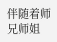伴随着师兄师姐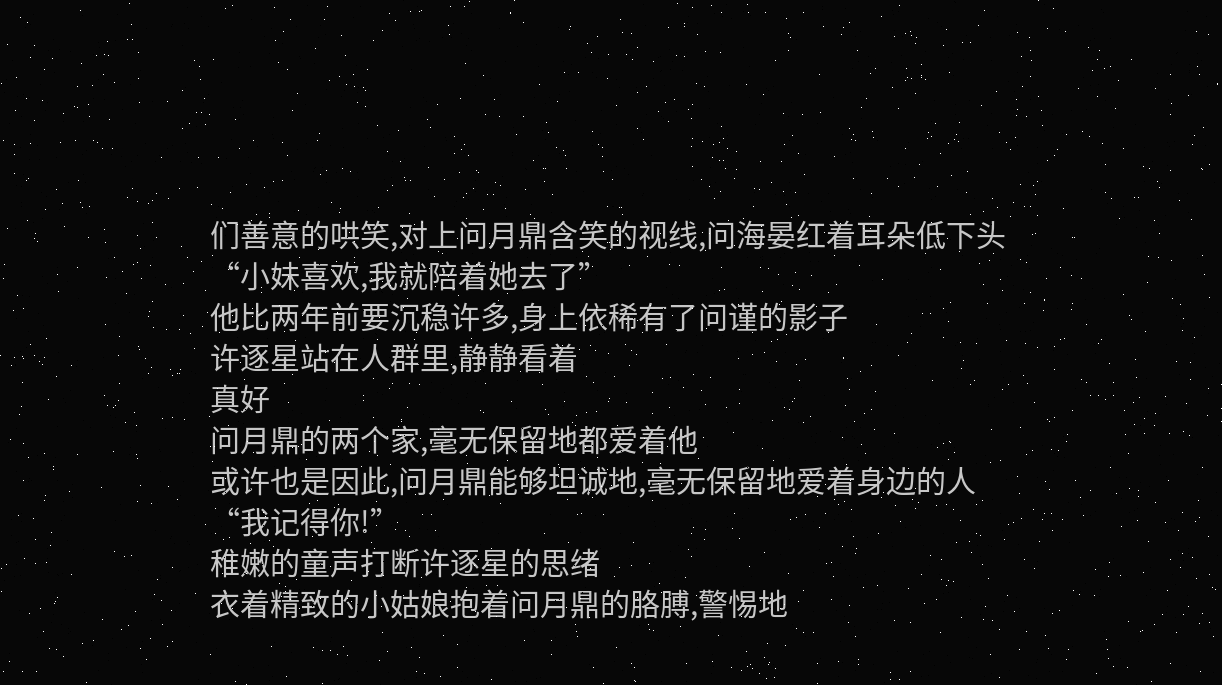们善意的哄笑,对上问月鼎含笑的视线,问海晏红着耳朵低下头
“小妹喜欢,我就陪着她去了”
他比两年前要沉稳许多,身上依稀有了问谨的影子
许逐星站在人群里,静静看着
真好
问月鼎的两个家,毫无保留地都爱着他
或许也是因此,问月鼎能够坦诚地,毫无保留地爱着身边的人
“我记得你!”
稚嫩的童声打断许逐星的思绪
衣着精致的小姑娘抱着问月鼎的胳膊,警惕地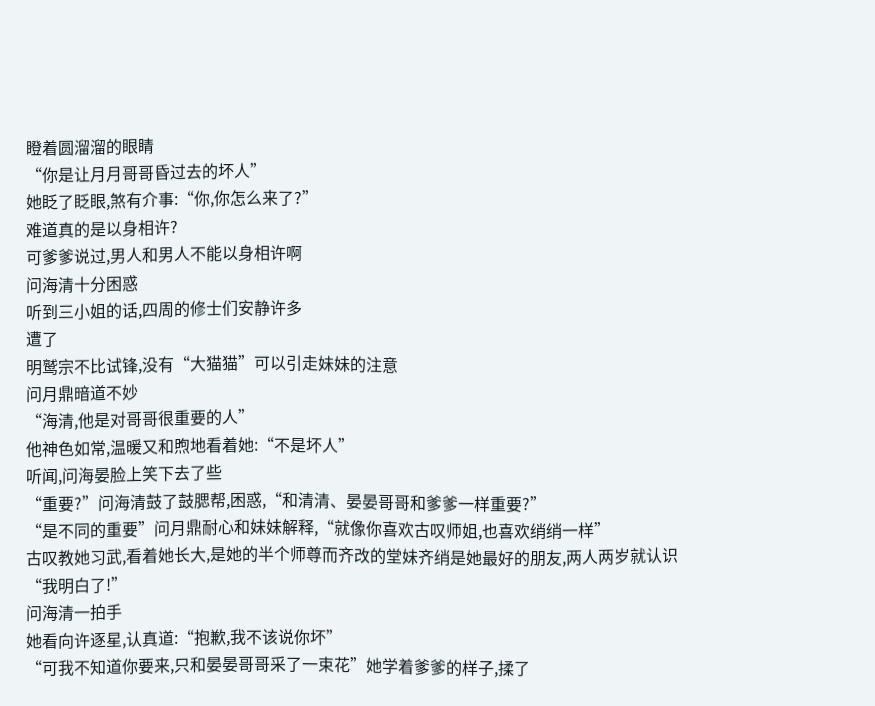瞪着圆溜溜的眼睛
“你是让月月哥哥昏过去的坏人”
她眨了眨眼,煞有介事:“你,你怎么来了?”
难道真的是以身相许?
可爹爹说过,男人和男人不能以身相许啊
问海清十分困惑
听到三小姐的话,四周的修士们安静许多
遭了
明鹫宗不比试锋,没有“大猫猫”可以引走妹妹的注意
问月鼎暗道不妙
“海清,他是对哥哥很重要的人”
他神色如常,温暖又和煦地看着她:“不是坏人”
听闻,问海晏脸上笑下去了些
“重要?”问海清鼓了鼓腮帮,困惑,“和清清、晏晏哥哥和爹爹一样重要?”
“是不同的重要”问月鼎耐心和妹妹解释,“就像你喜欢古叹师姐,也喜欢绡绡一样”
古叹教她习武,看着她长大,是她的半个师尊而齐改的堂妹齐绡是她最好的朋友,两人两岁就认识
“我明白了!”
问海清一拍手
她看向许逐星,认真道:“抱歉,我不该说你坏”
“可我不知道你要来,只和晏晏哥哥采了一束花”她学着爹爹的样子,揉了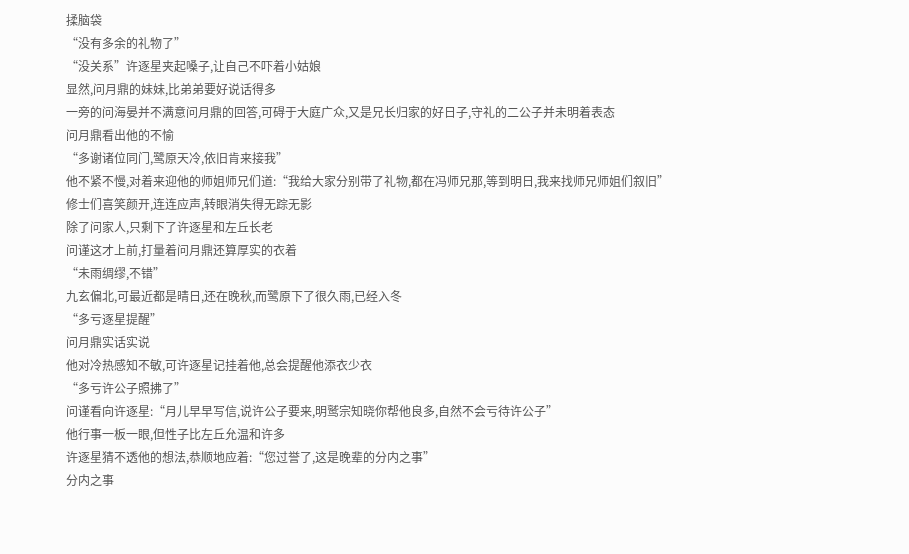揉脑袋
“没有多余的礼物了”
“没关系”许逐星夹起嗓子,让自己不吓着小姑娘
显然,问月鼎的妹妹,比弟弟要好说话得多
一旁的问海晏并不满意问月鼎的回答,可碍于大庭广众,又是兄长归家的好日子,守礼的二公子并未明着表态
问月鼎看出他的不愉
“多谢诸位同门,鹭原天冷,依旧肯来接我”
他不紧不慢,对着来迎他的师姐师兄们道:“我给大家分别带了礼物,都在冯师兄那,等到明日,我来找师兄师姐们叙旧”
修士们喜笑颜开,连连应声,转眼消失得无踪无影
除了问家人,只剩下了许逐星和左丘长老
问谨这才上前,打量着问月鼎还算厚实的衣着
“未雨绸缪,不错”
九玄偏北,可最近都是晴日,还在晚秋,而鹭原下了很久雨,已经入冬
“多亏逐星提醒”
问月鼎实话实说
他对冷热感知不敏,可许逐星记挂着他,总会提醒他添衣少衣
“多亏许公子照拂了”
问谨看向许逐星:“月儿早早写信,说许公子要来,明鹫宗知晓你帮他良多,自然不会亏待许公子”
他行事一板一眼,但性子比左丘允温和许多
许逐星猜不透他的想法,恭顺地应着:“您过誉了,这是晚辈的分内之事”
分内之事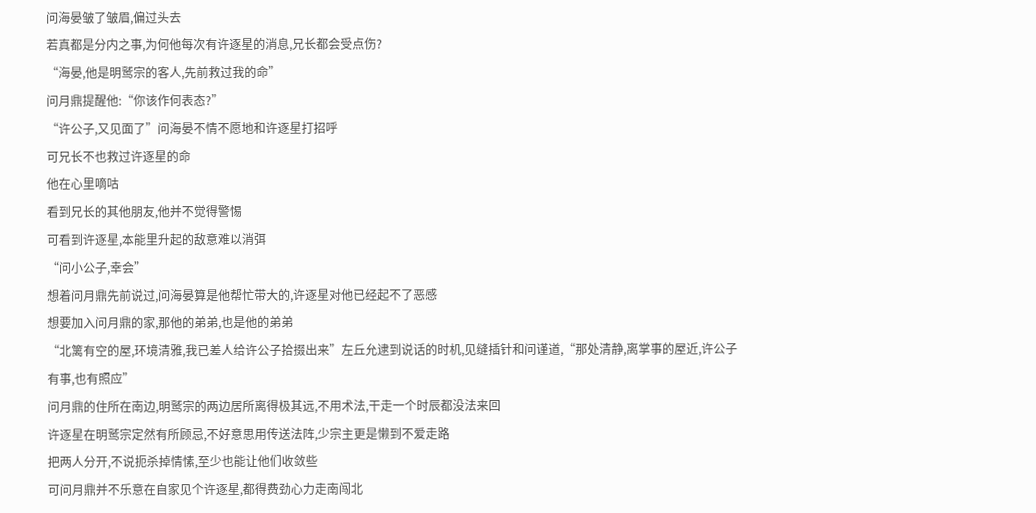问海晏皱了皱眉,偏过头去
若真都是分内之事,为何他每次有许逐星的消息,兄长都会受点伤?
“海晏,他是明鹫宗的客人,先前救过我的命”
问月鼎提醒他:“你该作何表态?”
“许公子,又见面了”问海晏不情不愿地和许逐星打招呼
可兄长不也救过许逐星的命
他在心里嘀咕
看到兄长的其他朋友,他并不觉得警惕
可看到许逐星,本能里升起的敌意难以消弭
“问小公子,幸会”
想着问月鼎先前说过,问海晏算是他帮忙带大的,许逐星对他已经起不了恶感
想要加入问月鼎的家,那他的弟弟,也是他的弟弟
“北篱有空的屋,环境清雅,我已差人给许公子拾掇出来”左丘允逮到说话的时机,见缝插针和问谨道,“那处清静,离掌事的屋近,许公子有事,也有照应”
问月鼎的住所在南边,明鹫宗的两边居所离得极其远,不用术法,干走一个时辰都没法来回
许逐星在明鹫宗定然有所顾忌,不好意思用传送法阵,少宗主更是懒到不爱走路
把两人分开,不说扼杀掉情愫,至少也能让他们收敛些
可问月鼎并不乐意在自家见个许逐星,都得费劲心力走南闯北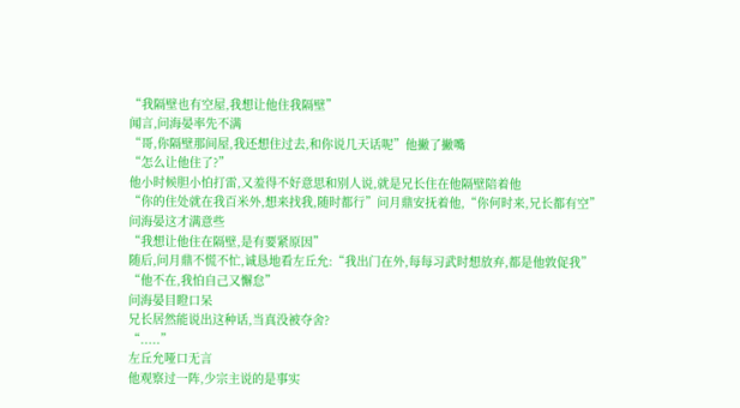“我隔壁也有空屋,我想让他住我隔壁”
闻言,问海晏率先不满
“哥,你隔壁那间屋,我还想住过去,和你说几天话呢”他撇了撇嘴
“怎么让他住了?”
他小时候胆小怕打雷,又羞得不好意思和别人说,就是兄长住在他隔壁陪着他
“你的住处就在我百米外,想来找我,随时都行”问月鼎安抚着他,“你何时来,兄长都有空”
问海晏这才满意些
“我想让他住在隔壁,是有要紧原因”
随后,问月鼎不慌不忙,诚恳地看左丘允:“我出门在外,每每习武时想放弃,都是他敦促我”
“他不在,我怕自己又懈怠”
问海晏目瞪口呆
兄长居然能说出这种话,当真没被夺舍?
“.....”
左丘允哑口无言
他观察过一阵,少宗主说的是事实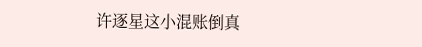许逐星这小混账倒真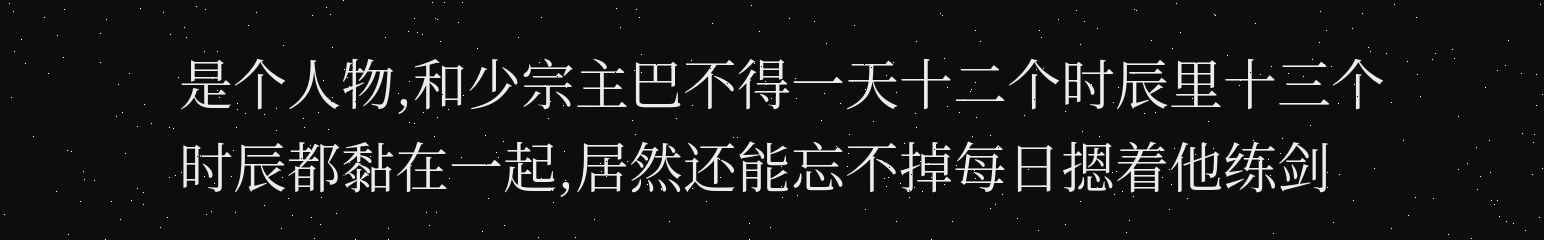是个人物,和少宗主巴不得一天十二个时辰里十三个时辰都黏在一起,居然还能忘不掉每日摁着他练剑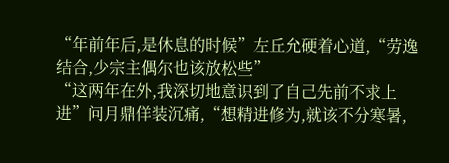“年前年后,是休息的时候”左丘允硬着心道,“劳逸结合,少宗主偶尔也该放松些”
“这两年在外,我深切地意识到了自己先前不求上进”问月鼎佯装沉痛,“想精进修为,就该不分寒暑,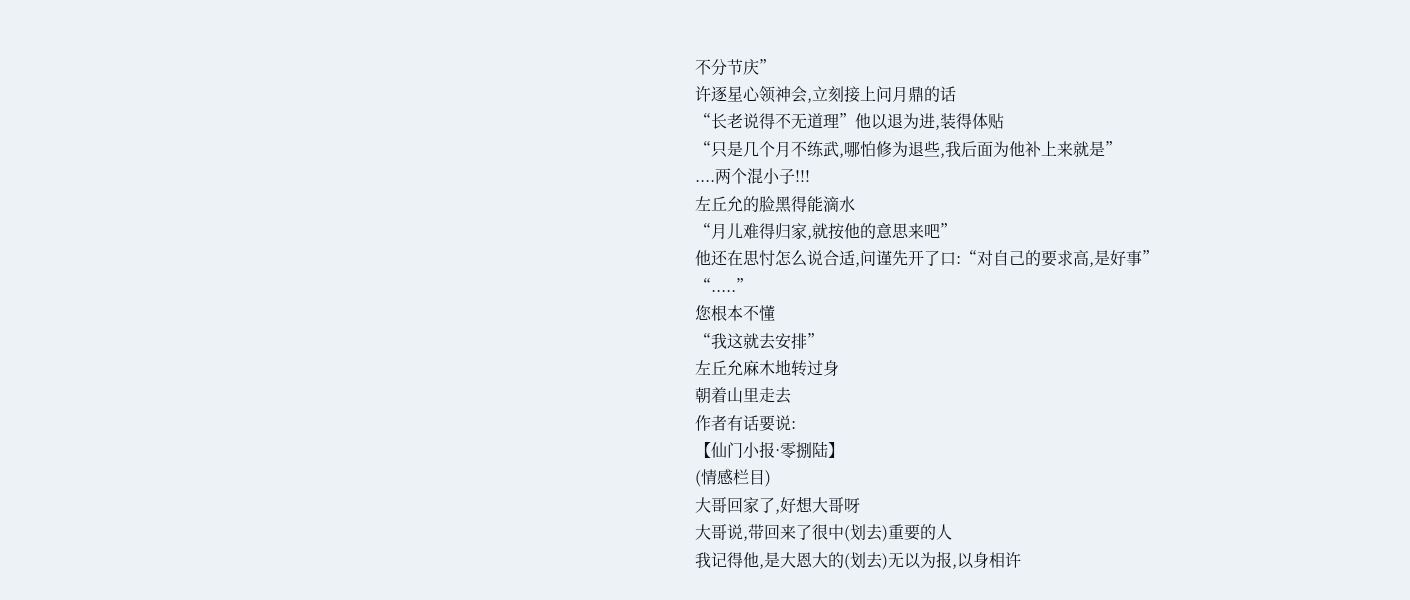不分节庆”
许逐星心领神会,立刻接上问月鼎的话
“长老说得不无道理”他以退为进,装得体贴
“只是几个月不练武,哪怕修为退些,我后面为他补上来就是”
....两个混小子!!!
左丘允的脸黑得能滴水
“月儿难得归家,就按他的意思来吧”
他还在思忖怎么说合适,问谨先开了口:“对自己的要求高,是好事”
“.....”
您根本不懂
“我这就去安排”
左丘允麻木地转过身
朝着山里走去
作者有话要说:
【仙门小报·零捌陆】
(情感栏目)
大哥回家了,好想大哥呀
大哥说,带回来了很中(划去)重要的人
我记得他,是大恩大的(划去)无以为报,以身相许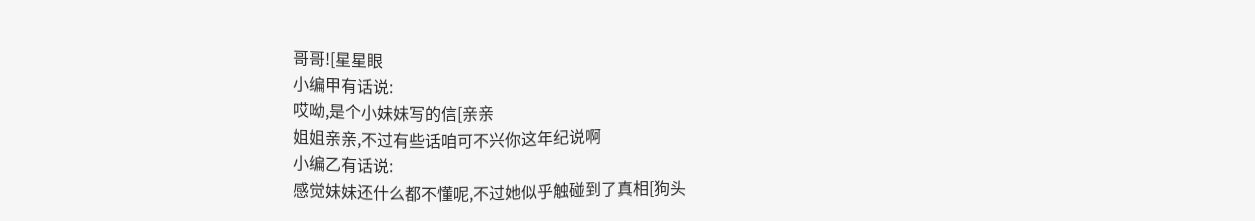哥哥![星星眼
小编甲有话说:
哎呦,是个小妹妹写的信[亲亲
姐姐亲亲,不过有些话咱可不兴你这年纪说啊
小编乙有话说:
感觉妹妹还什么都不懂呢,不过她似乎触碰到了真相[狗头